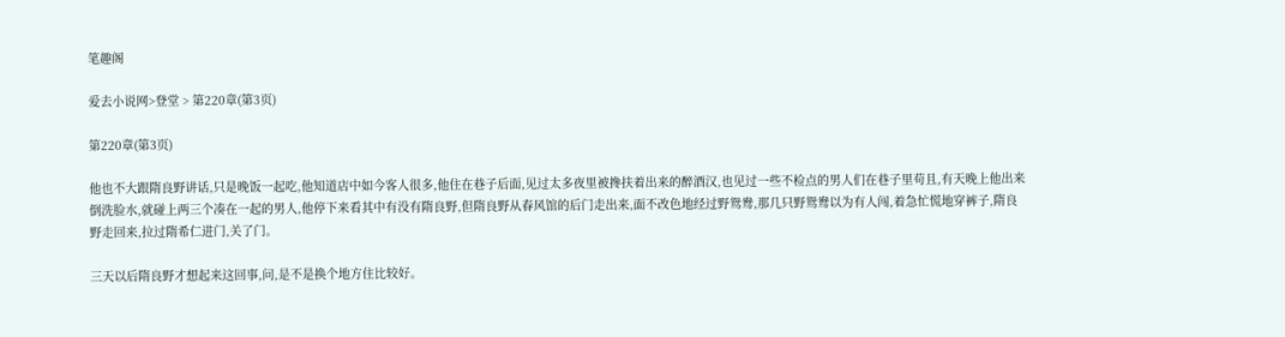笔趣阁

爱去小说网>登堂 > 第220章(第3页)

第220章(第3页)

他也不大跟隋良野讲话,只是晚饭一起吃,他知道店中如今客人很多,他住在巷子后面,见过太多夜里被搀扶着出来的醉酒汉,也见过一些不检点的男人们在巷子里苟且,有天晚上他出来倒洗脸水,就碰上两三个凑在一起的男人,他停下来看其中有没有隋良野,但隋良野从春风馆的后门走出来,面不改色地经过野鸳鸯,那几只野鸳鸯以为有人闯,着急忙慌地穿裤子,隋良野走回来,拉过隋希仁进门,关了门。

三天以后隋良野才想起来这回事,问,是不是换个地方住比较好。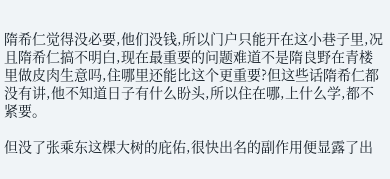隋希仁觉得没必要,他们没钱,所以门户只能开在这小巷子里,况且隋希仁搞不明白,现在最重要的问题难道不是隋良野在青楼里做皮肉生意吗,住哪里还能比这个更重要?但这些话隋希仁都没有讲,他不知道日子有什么盼头,所以住在哪,上什么学,都不紧要。

但没了张乘东这棵大树的庇佑,很快出名的副作用便显露了出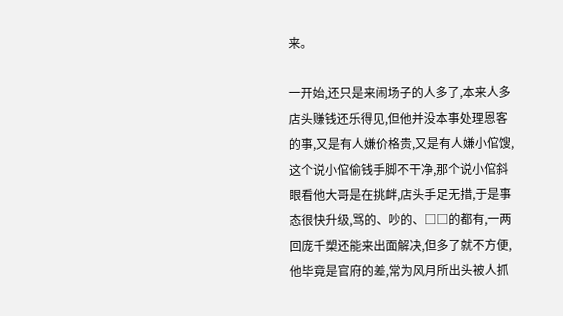来。

一开始,还只是来闹场子的人多了,本来人多店头赚钱还乐得见,但他并没本事处理恩客的事,又是有人嫌价格贵,又是有人嫌小倌馊,这个说小倌偷钱手脚不干净,那个说小倌斜眼看他大哥是在挑衅,店头手足无措,于是事态很快升级,骂的、吵的、□□的都有,一两回庞千槊还能来出面解决,但多了就不方便,他毕竟是官府的差,常为风月所出头被人抓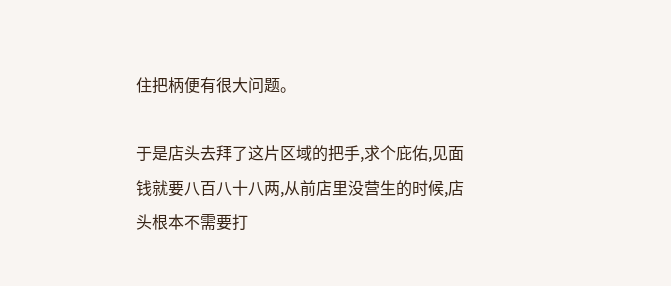住把柄便有很大问题。

于是店头去拜了这片区域的把手,求个庇佑,见面钱就要八百八十八两,从前店里没营生的时候,店头根本不需要打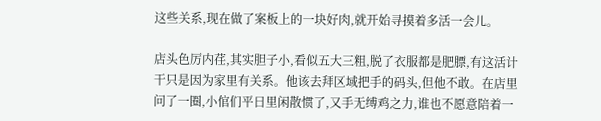这些关系,现在做了案板上的一块好肉,就开始寻摸着多活一会儿。

店头色厉内荏,其实胆子小,看似五大三粗,脱了衣服都是肥膘,有这活计干只是因为家里有关系。他该去拜区域把手的码头,但他不敢。在店里问了一圈,小倌们平日里闲散惯了,又手无缚鸡之力,谁也不愿意陪着一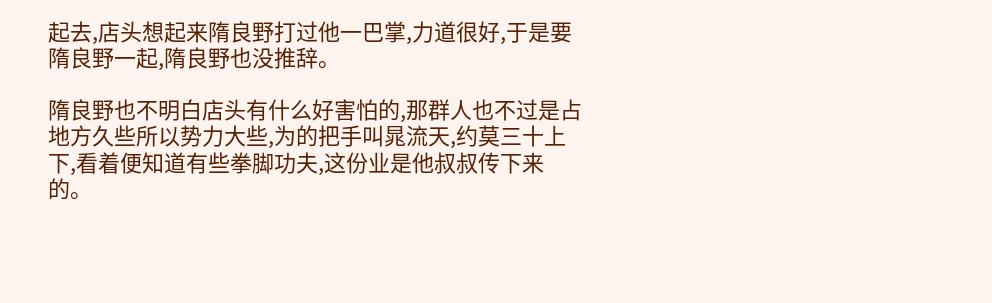起去,店头想起来隋良野打过他一巴掌,力道很好,于是要隋良野一起,隋良野也没推辞。

隋良野也不明白店头有什么好害怕的,那群人也不过是占地方久些所以势力大些,为的把手叫晁流天,约莫三十上下,看着便知道有些拳脚功夫,这份业是他叔叔传下来的。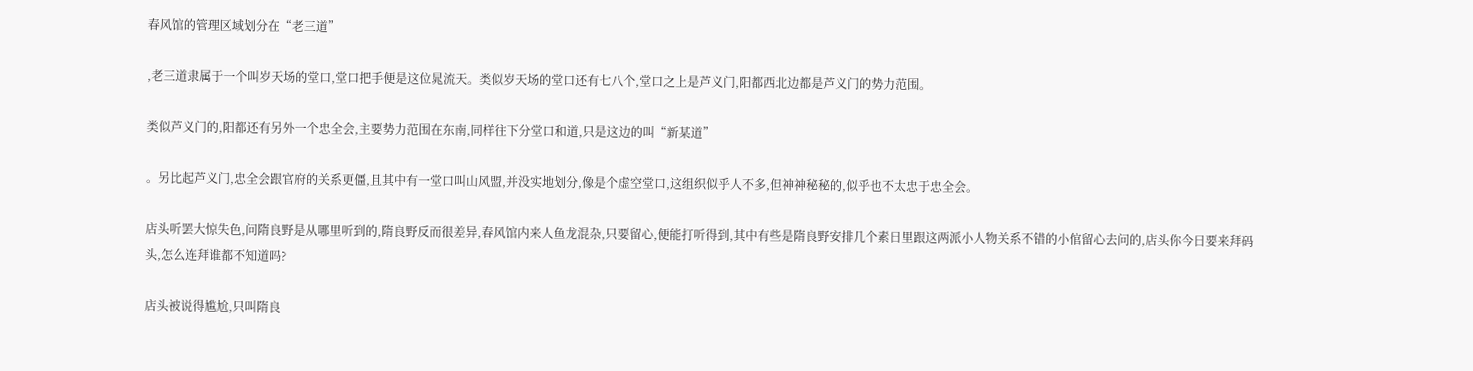春风馆的管理区域划分在“老三道”

,老三道隶属于一个叫岁天场的堂口,堂口把手便是这位晁流天。类似岁天场的堂口还有七八个,堂口之上是芦义门,阳都西北边都是芦义门的势力范围。

类似芦义门的,阳都还有另外一个忠全会,主要势力范围在东南,同样往下分堂口和道,只是这边的叫“新某道”

。另比起芦义门,忠全会跟官府的关系更僵,且其中有一堂口叫山风盟,并没实地划分,像是个虚空堂口,这组织似乎人不多,但神神秘秘的,似乎也不太忠于忠全会。

店头听罢大惊失色,问隋良野是从哪里听到的,隋良野反而很差异,春风馆内来人鱼龙混杂,只要留心,便能打听得到,其中有些是隋良野安排几个素日里跟这两派小人物关系不错的小倌留心去问的,店头你今日要来拜码头,怎么连拜谁都不知道吗?

店头被说得尴尬,只叫隋良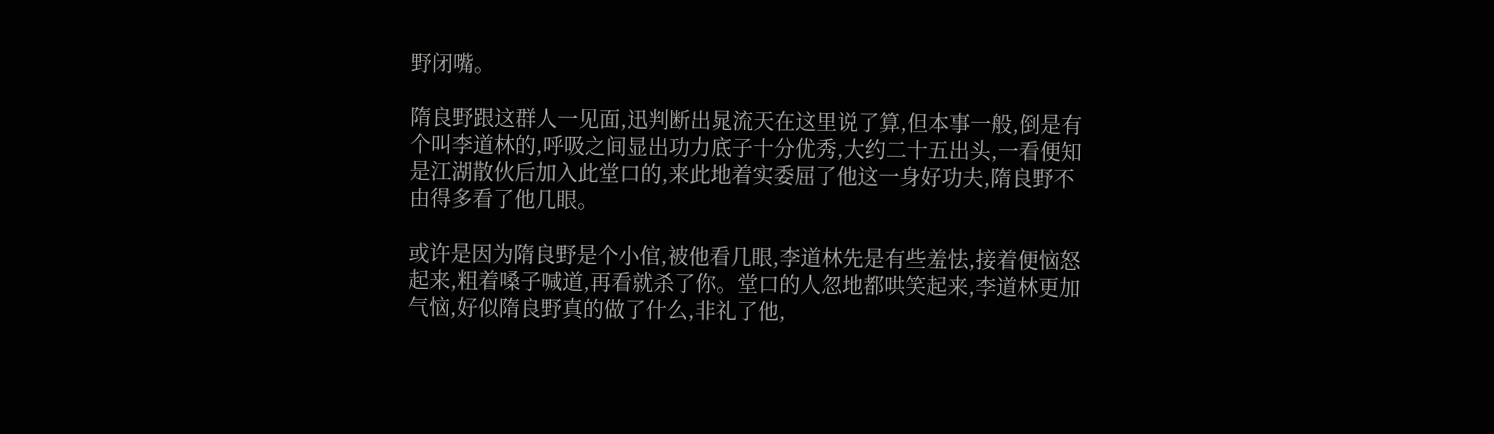野闭嘴。

隋良野跟这群人一见面,迅判断出晁流天在这里说了算,但本事一般,倒是有个叫李道林的,呼吸之间显出功力底子十分优秀,大约二十五出头,一看便知是江湖散伙后加入此堂口的,来此地着实委屈了他这一身好功夫,隋良野不由得多看了他几眼。

或许是因为隋良野是个小倌,被他看几眼,李道林先是有些羞怯,接着便恼怒起来,粗着嗓子喊道,再看就杀了你。堂口的人忽地都哄笑起来,李道林更加气恼,好似隋良野真的做了什么,非礼了他,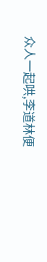众人一起哄,李道林便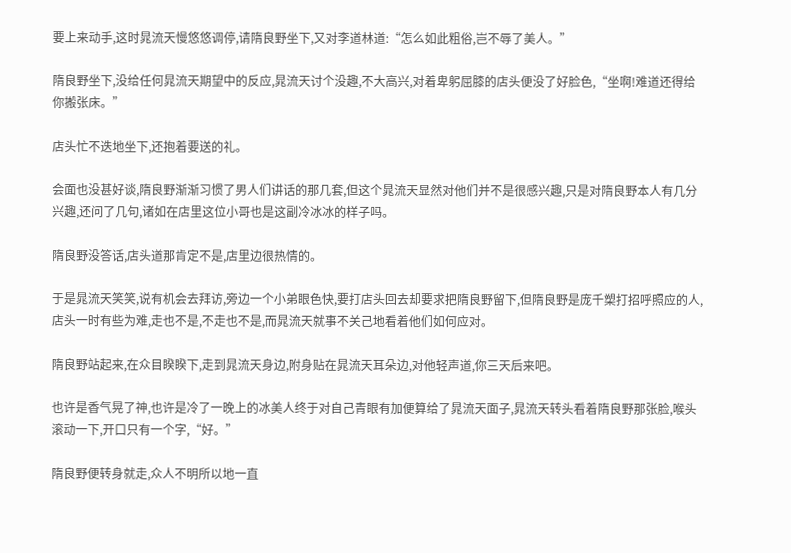要上来动手,这时晁流天慢悠悠调停,请隋良野坐下,又对李道林道:“怎么如此粗俗,岂不辱了美人。”

隋良野坐下,没给任何晁流天期望中的反应,晁流天讨个没趣,不大高兴,对着卑躬屈膝的店头便没了好脸色,“坐啊!难道还得给你搬张床。”

店头忙不迭地坐下,还抱着要送的礼。

会面也没甚好谈,隋良野渐渐习惯了男人们讲话的那几套,但这个晁流天显然对他们并不是很感兴趣,只是对隋良野本人有几分兴趣,还问了几句,诸如在店里这位小哥也是这副冷冰冰的样子吗。

隋良野没答话,店头道那肯定不是,店里边很热情的。

于是晁流天笑笑,说有机会去拜访,旁边一个小弟眼色快,要打店头回去却要求把隋良野留下,但隋良野是庞千槊打招呼照应的人,店头一时有些为难,走也不是,不走也不是,而晁流天就事不关己地看着他们如何应对。

隋良野站起来,在众目睽睽下,走到晁流天身边,附身贴在晁流天耳朵边,对他轻声道,你三天后来吧。

也许是香气晃了神,也许是冷了一晚上的冰美人终于对自己青眼有加便算给了晁流天面子,晁流天转头看着隋良野那张脸,喉头滚动一下,开口只有一个字,“好。”

隋良野便转身就走,众人不明所以地一直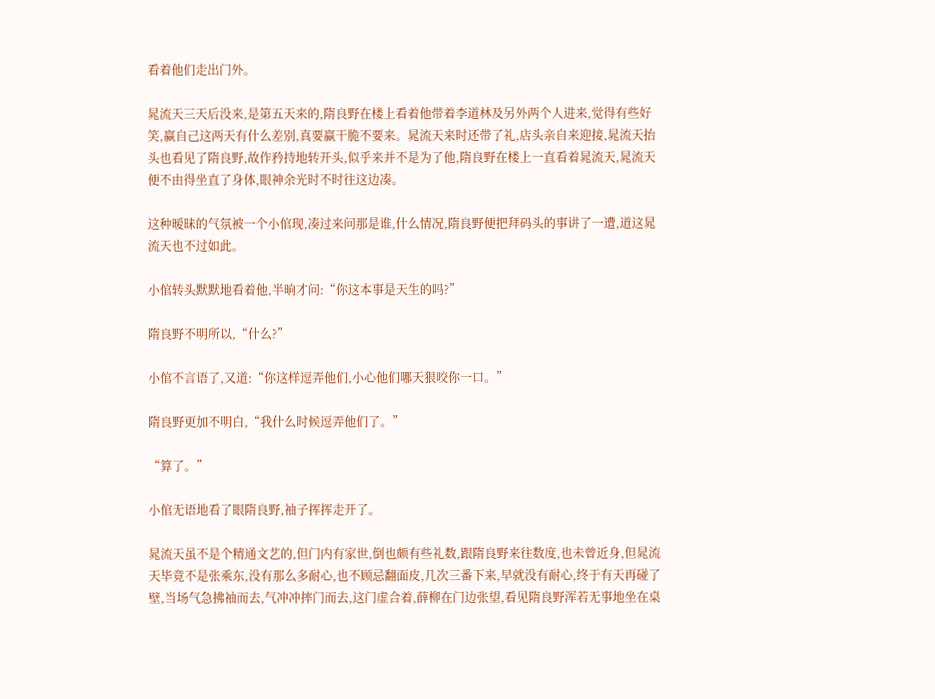看着他们走出门外。

晁流天三天后没来,是第五天来的,隋良野在楼上看着他带着李道林及另外两个人进来,觉得有些好笑,赢自己这两天有什么差别,真要赢干脆不要来。晁流天来时还带了礼,店头亲自来迎接,晁流天抬头也看见了隋良野,故作矜持地转开头,似乎来并不是为了他,隋良野在楼上一直看着晁流天,晁流天便不由得坐直了身体,眼神余光时不时往这边凑。

这种暧昧的气氛被一个小倌现,凑过来问那是谁,什么情况,隋良野便把拜码头的事讲了一遭,道这晁流天也不过如此。

小倌转头默默地看着他,半晌才问:“你这本事是天生的吗?”

隋良野不明所以,“什么?”

小倌不言语了,又道:“你这样逗弄他们,小心他们哪天狠咬你一口。”

隋良野更加不明白,“我什么时候逗弄他们了。”

“算了。”

小倌无语地看了眼隋良野,袖子挥挥走开了。

晁流天虽不是个精通文艺的,但门内有家世,倒也颇有些礼数,跟隋良野来往数度,也未曾近身,但晁流天毕竟不是张乘东,没有那么多耐心,也不顾忌翻面皮,几次三番下来,早就没有耐心,终于有天再碰了壁,当场气急拂袖而去,气冲冲摔门而去,这门虚合着,薛柳在门边张望,看见隋良野浑若无事地坐在桌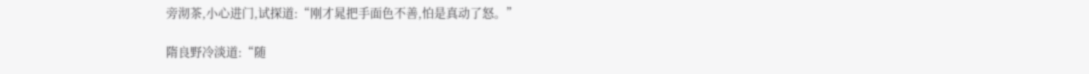旁沏茶,小心进门,试探道:“刚才晁把手面色不善,怕是真动了怒。”

隋良野冷淡道:“随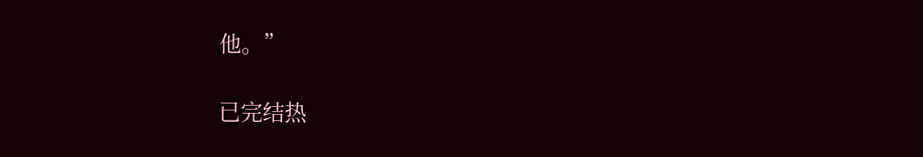他。”

已完结热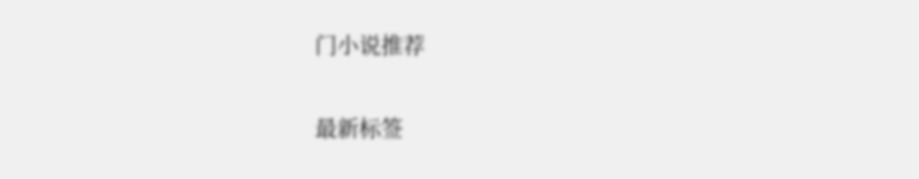门小说推荐

最新标签